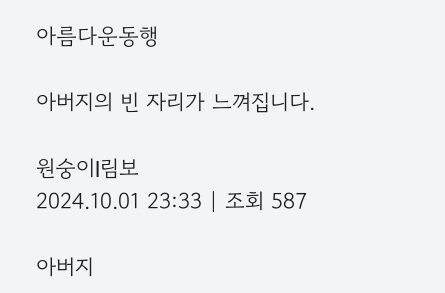아름다운동행

아버지의 빈 자리가 느껴집니다.

원숭이l림보
2024.10.01 23:33 | 조회 587

아버지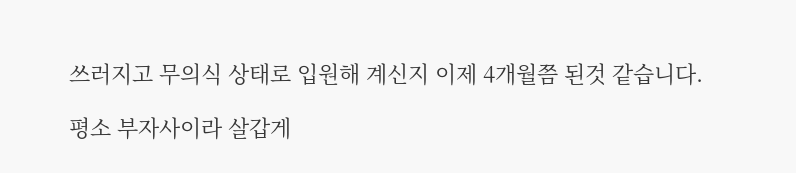쓰러지고 무의식 상태로 입원해 계신지 이제 4개월쯤 된것 같습니다.

평소 부자사이라 살갑게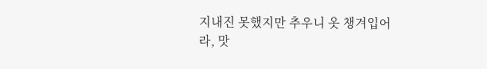지내진 못했지만 추우니 옷 챙겨입어라, 맛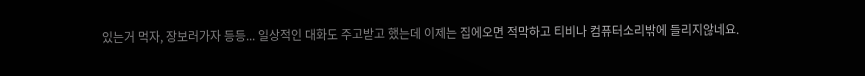있는거 먹자, 장보러가자 등등... 일상적인 대화도 주고받고 했는데 이제는 집에오면 적막하고 티비나 컴퓨터소리밖에 들리지않네요.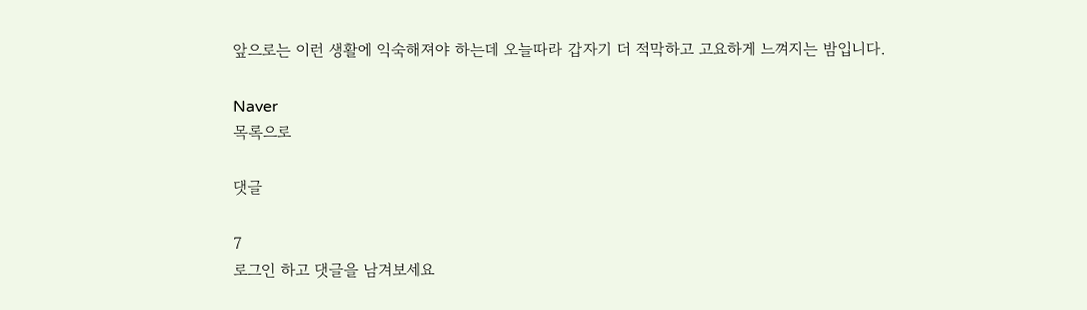앞으로는 이런 생활에 익숙해져야 하는데 오늘따라 갑자기 더 적막하고 고요하게 느껴지는 밤입니다.

Naver
목록으로

댓글

7
로그인 하고 댓글을 남겨보세요